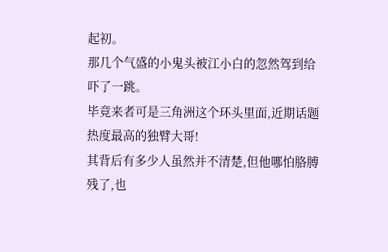起初。
那几个气盛的小鬼头被江小白的忽然驾到给吓了一跳。
毕竟来者可是三角洲这个环头里面,近期话题热度最高的独臂大哥!
其背后有多少人虽然并不清楚,但他哪怕胳膊残了,也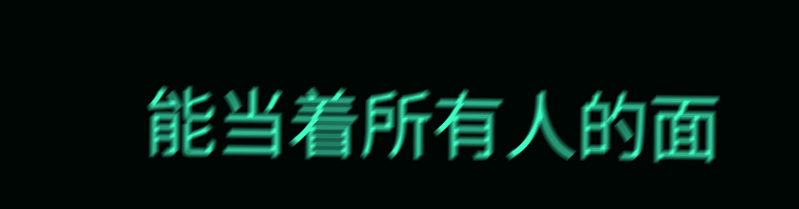能当着所有人的面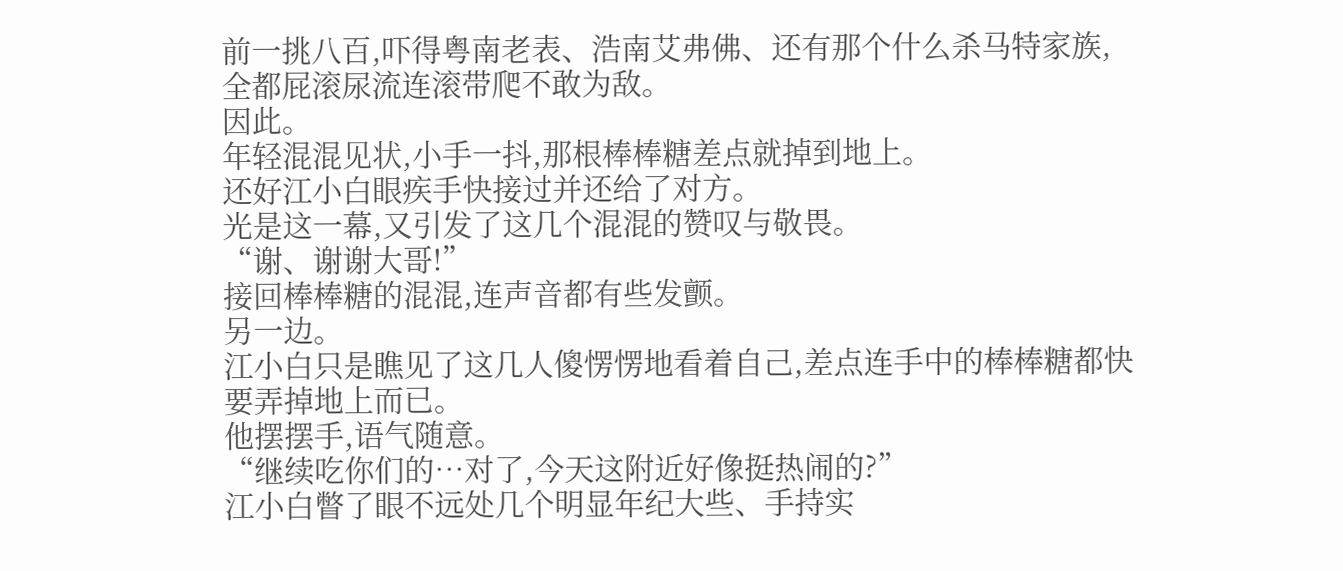前一挑八百,吓得粤南老表、浩南艾弗佛、还有那个什么杀马特家族,全都屁滚尿流连滚带爬不敢为敌。
因此。
年轻混混见状,小手一抖,那根棒棒糖差点就掉到地上。
还好江小白眼疾手快接过并还给了对方。
光是这一幕,又引发了这几个混混的赞叹与敬畏。
“谢、谢谢大哥!”
接回棒棒糖的混混,连声音都有些发颤。
另一边。
江小白只是瞧见了这几人傻愣愣地看着自己,差点连手中的棒棒糖都快要弄掉地上而已。
他摆摆手,语气随意。
“继续吃你们的…对了,今天这附近好像挺热闹的?”
江小白瞥了眼不远处几个明显年纪大些、手持实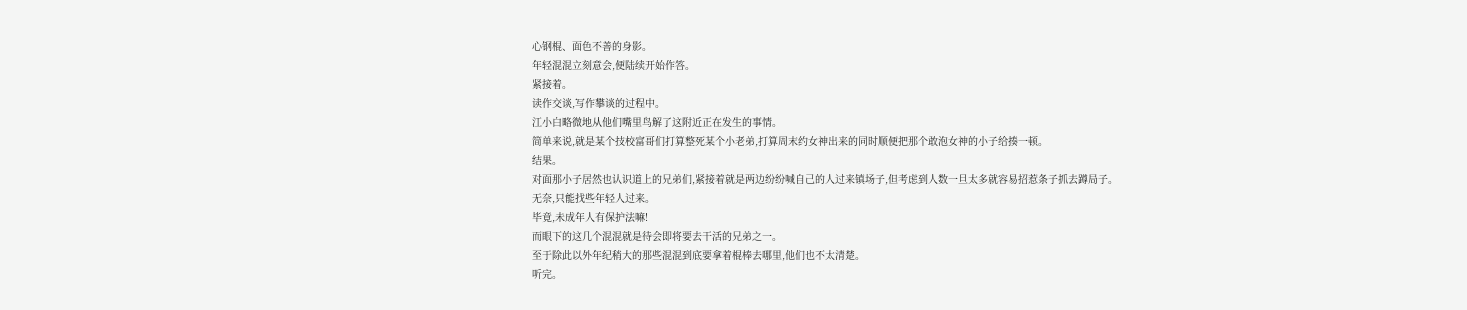心钢棍、面色不善的身影。
年轻混混立刻意会,便陆续开始作答。
紧接着。
读作交谈,写作攀谈的过程中。
江小白略微地从他们嘴里鸟解了这附近正在发生的事情。
简单来说,就是某个技校富哥们打算整死某个小老弟,打算周末约女神出来的同时顺便把那个敢泡女神的小子给揍一顿。
结果。
对面那小子居然也认识道上的兄弟们,紧接着就是两边纷纷喊自己的人过来镇场子,但考虑到人数一旦太多就容易招惹条子抓去蹲局子。
无奈,只能找些年轻人过来。
毕竟,未成年人有保护法嘛!
而眼下的这几个混混就是待会即将要去干活的兄弟之一。
至于除此以外年纪稍大的那些混混到底要拿着棍棒去哪里,他们也不太清楚。
听完。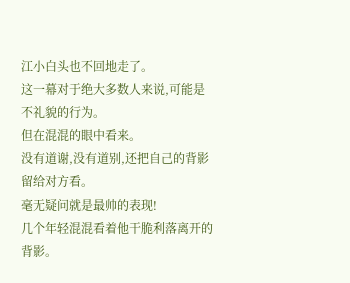江小白头也不回地走了。
这一幕对于绝大多数人来说,可能是不礼貌的行为。
但在混混的眼中看来。
没有道谢,没有道别,还把自己的背影留给对方看。
毫无疑问就是最帅的表现!
几个年轻混混看着他干脆利落离开的背影。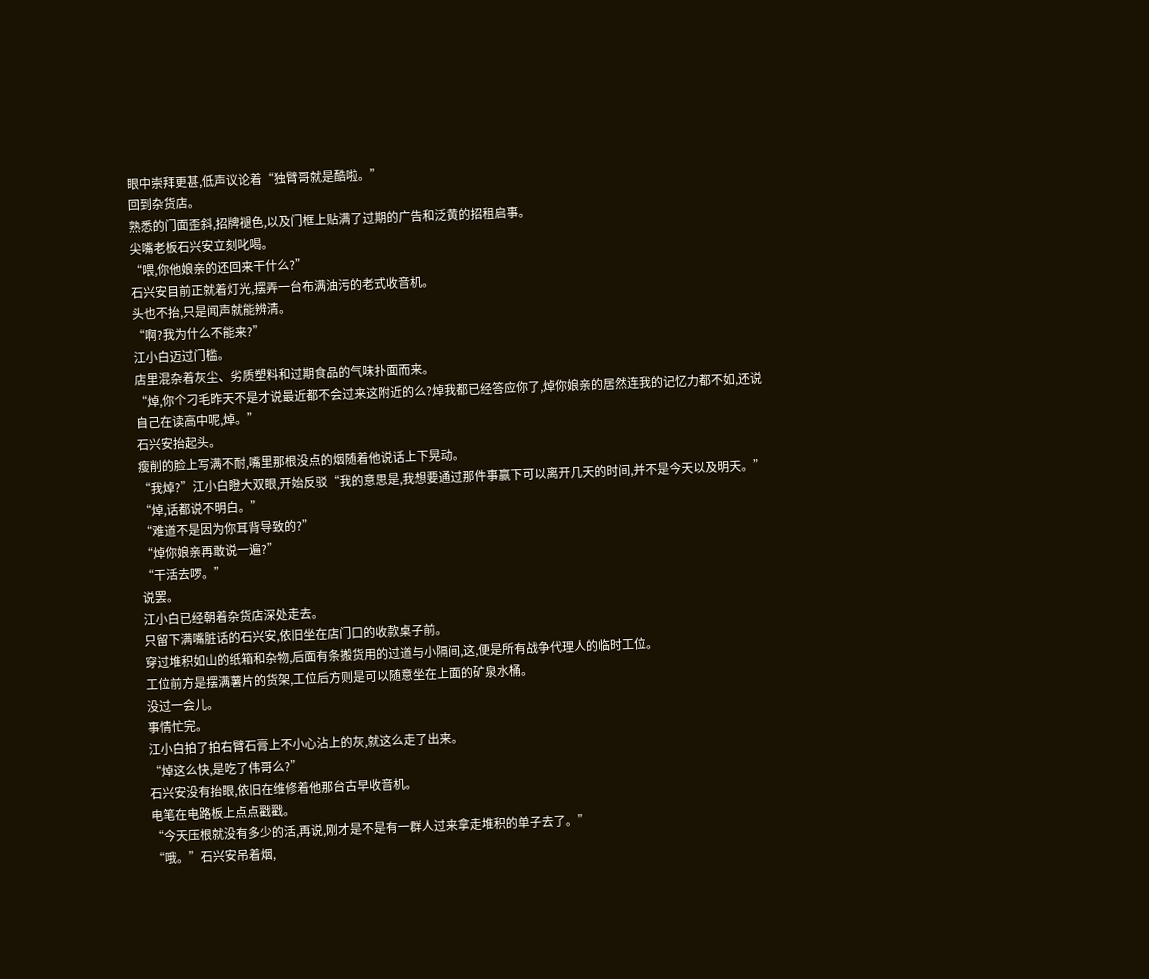眼中崇拜更甚,低声议论着“独臂哥就是酷啦。”
回到杂货店。
熟悉的门面歪斜,招牌褪色,以及门框上贴满了过期的广告和泛黄的招租启事。
尖嘴老板石兴安立刻叱喝。
“喂,你他娘亲的还回来干什么?”
石兴安目前正就着灯光,摆弄一台布满油污的老式收音机。
头也不抬,只是闻声就能辨清。
“啊?我为什么不能来?”
江小白迈过门槛。
店里混杂着灰尘、劣质塑料和过期食品的气味扑面而来。
“焯,你个刁毛昨天不是才说最近都不会过来这附近的么?焯我都已经答应你了,焯你娘亲的居然连我的记忆力都不如,还说自己在读高中呢,焯。”
石兴安抬起头。
瘦削的脸上写满不耐,嘴里那根没点的烟随着他说话上下晃动。
“我焯?”江小白瞪大双眼,开始反驳“我的意思是,我想要通过那件事赢下可以离开几天的时间,并不是今天以及明天。”
“焯,话都说不明白。”
“难道不是因为你耳背导致的?”
“焯你娘亲再敢说一遍?”
“干活去啰。”
说罢。
江小白已经朝着杂货店深处走去。
只留下满嘴脏话的石兴安,依旧坐在店门口的收款桌子前。
穿过堆积如山的纸箱和杂物,后面有条搬货用的过道与小隔间,这,便是所有战争代理人的临时工位。
工位前方是摆满薯片的货架,工位后方则是可以随意坐在上面的矿泉水桶。
没过一会儿。
事情忙完。
江小白拍了拍右臂石膏上不小心沾上的灰,就这么走了出来。
“焯这么快,是吃了伟哥么?”
石兴安没有抬眼,依旧在维修着他那台古早收音机。
电笔在电路板上点点戳戳。
“今天压根就没有多少的活,再说,刚才是不是有一群人过来拿走堆积的单子去了。”
“哦。”石兴安吊着烟,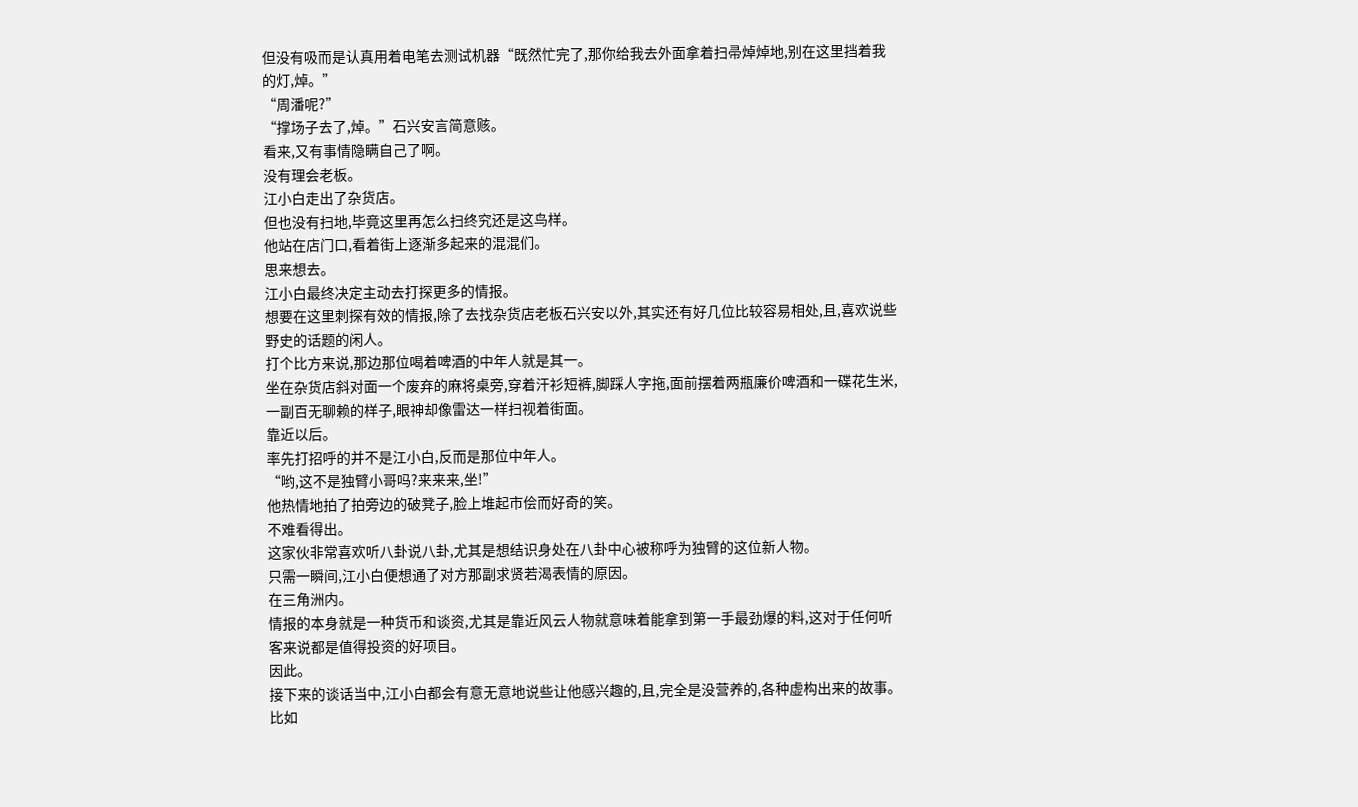但没有吸而是认真用着电笔去测试机器“既然忙完了,那你给我去外面拿着扫帚焯焯地,别在这里挡着我的灯,焯。”
“周潘呢?”
“撑场子去了,焯。”石兴安言简意赅。
看来,又有事情隐瞒自己了啊。
没有理会老板。
江小白走出了杂货店。
但也没有扫地,毕竟这里再怎么扫终究还是这鸟样。
他站在店门口,看着街上逐渐多起来的混混们。
思来想去。
江小白最终决定主动去打探更多的情报。
想要在这里刺探有效的情报,除了去找杂货店老板石兴安以外,其实还有好几位比较容易相处,且,喜欢说些野史的话题的闲人。
打个比方来说,那边那位喝着啤酒的中年人就是其一。
坐在杂货店斜对面一个废弃的麻将桌旁,穿着汗衫短裤,脚踩人字拖,面前摆着两瓶廉价啤酒和一碟花生米,一副百无聊赖的样子,眼神却像雷达一样扫视着街面。
靠近以后。
率先打招呼的并不是江小白,反而是那位中年人。
“哟,这不是独臂小哥吗?来来来,坐!”
他热情地拍了拍旁边的破凳子,脸上堆起市侩而好奇的笑。
不难看得出。
这家伙非常喜欢听八卦说八卦,尤其是想结识身处在八卦中心被称呼为独臂的这位新人物。
只需一瞬间,江小白便想通了对方那副求贤若渴表情的原因。
在三角洲内。
情报的本身就是一种货币和谈资,尤其是靠近风云人物就意味着能拿到第一手最劲爆的料,这对于任何听客来说都是值得投资的好项目。
因此。
接下来的谈话当中,江小白都会有意无意地说些让他感兴趣的,且,完全是没营养的,各种虚构出来的故事。
比如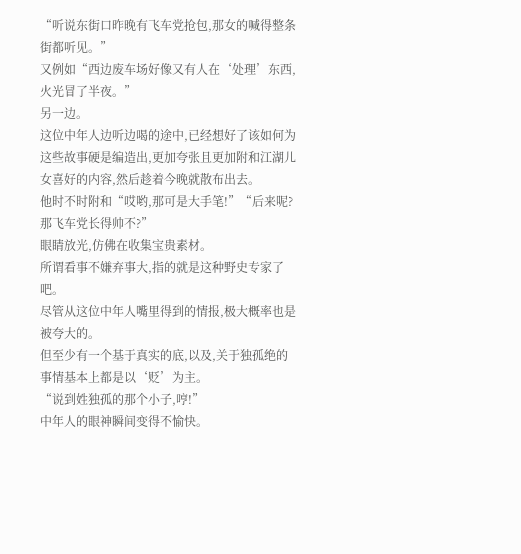“听说东街口昨晚有飞车党抢包,那女的喊得整条街都听见。”
又例如“西边废车场好像又有人在‘处理’东西,火光冒了半夜。”
另一边。
这位中年人边听边喝的途中,已经想好了该如何为这些故事硬是编造出,更加夸张且更加附和江湖儿女喜好的内容,然后趁着今晚就散布出去。
他时不时附和“哎哟,那可是大手笔!”“后来呢?那飞车党长得帅不?”
眼睛放光,仿佛在收集宝贵素材。
所谓看事不嫌弃事大,指的就是这种野史专家了吧。
尽管从这位中年人嘴里得到的情报,极大概率也是被夸大的。
但至少有一个基于真实的底,以及,关于独孤绝的事情基本上都是以‘贬’为主。
“说到姓独孤的那个小子,哼!”
中年人的眼神瞬间变得不愉快。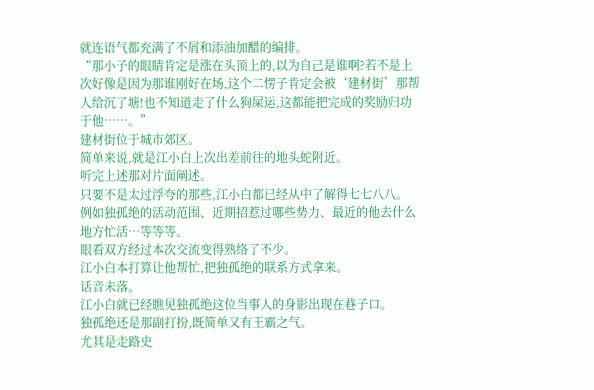就连语气都充满了不屑和添油加醋的编排。
“那小子的眼睛肯定是涨在头顶上的,以为自己是谁啊?若不是上次好像是因为那谁刚好在场,这个二愣子肯定会被‘建材街’那帮人给沉了塘!也不知道走了什么狗屎运,这都能把完成的奖励归功于他……。”
建材街位于城市郊区。
简单来说,就是江小白上次出差前往的地头蛇附近。
听完上述那对片面阐述。
只要不是太过浮夸的那些,江小白都已经从中了解得七七八八。
例如独孤绝的活动范围、近期招惹过哪些势力、最近的他去什么地方忙活…等等等。
眼看双方经过本次交流变得熟络了不少。
江小白本打算让他帮忙,把独孤绝的联系方式拿来。
话音未落。
江小白就已经瞧见独孤绝这位当事人的身影出现在巷子口。
独孤绝还是那副打扮,既简单又有王霸之气。
尤其是走路史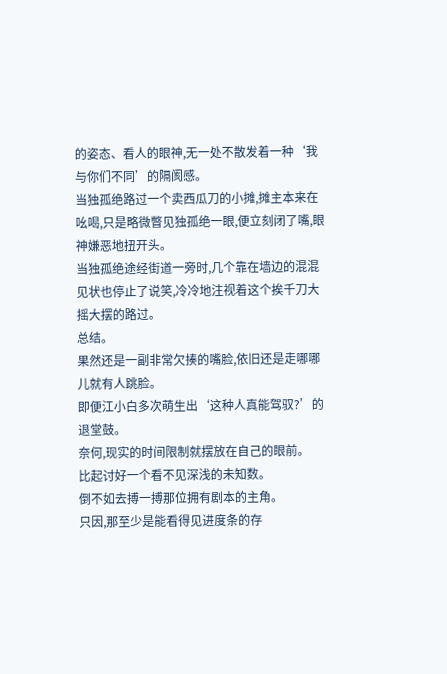的姿态、看人的眼神,无一处不散发着一种‘我与你们不同’的隔阂感。
当独孤绝路过一个卖西瓜刀的小摊,摊主本来在吆喝,只是略微瞥见独孤绝一眼,便立刻闭了嘴,眼神嫌恶地扭开头。
当独孤绝途经街道一旁时,几个靠在墙边的混混见状也停止了说笑,冷冷地注视着这个挨千刀大摇大摆的路过。
总结。
果然还是一副非常欠揍的嘴脸,依旧还是走哪哪儿就有人跳脸。
即便江小白多次萌生出‘这种人真能驾驭?’的退堂鼓。
奈何,现实的时间限制就摆放在自己的眼前。
比起讨好一个看不见深浅的未知数。
倒不如去搏一搏那位拥有剧本的主角。
只因,那至少是能看得见进度条的存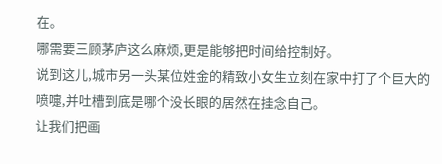在。
哪需要三顾茅庐这么麻烦,更是能够把时间给控制好。
说到这儿,城市另一头某位姓金的精致小女生立刻在家中打了个巨大的喷嚏,并吐槽到底是哪个没长眼的居然在挂念自己。
让我们把画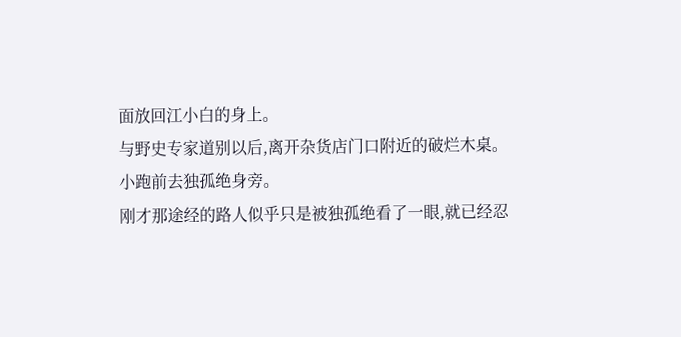面放回江小白的身上。
与野史专家道别以后,离开杂货店门口附近的破烂木桌。
小跑前去独孤绝身旁。
刚才那途经的路人似乎只是被独孤绝看了一眼,就已经忍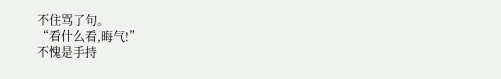不住骂了句。
“看什么看,晦气!”
不愧是手持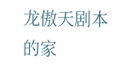龙傲天剧本的家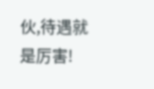伙,待遇就是厉害!